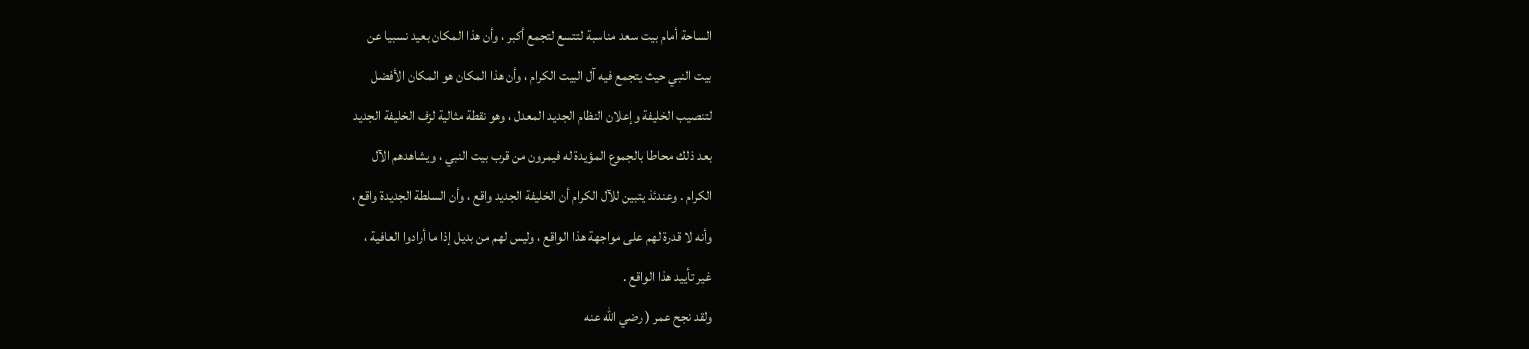الساحة أمام بيت سعد مناسبة لتتسع لتجمع أكبر ، وأن هذا المكان بعيد نسبيا عن
بيت النبي حيث يتجمع فيه آل البيت الكرام ، وأن هذا المكان هو المكان الأفضل
لتنصيب الخليفة وإعلان النظام الجديد المعدل ، وهو نقطة مثالية لزف الخليفة الجديد
بعد ذلك محاطا بالجموع المؤيدة له فيمرون من قرب بيت النبي ، ويشاهدهم الآل
الكرام . وعندئذ يتبين للآل الكرام أن الخليفة الجديد واقع ، وأن السلطة الجديدة واقع ،
وأنه لا قدرة لهم على مواجهة هذا الواقع ، وليس لهم من بديل إذا ما أرادوا العافية ،
غير تأييد هذا الواقع .
ولقد نجح عمر ( رضي الله عنه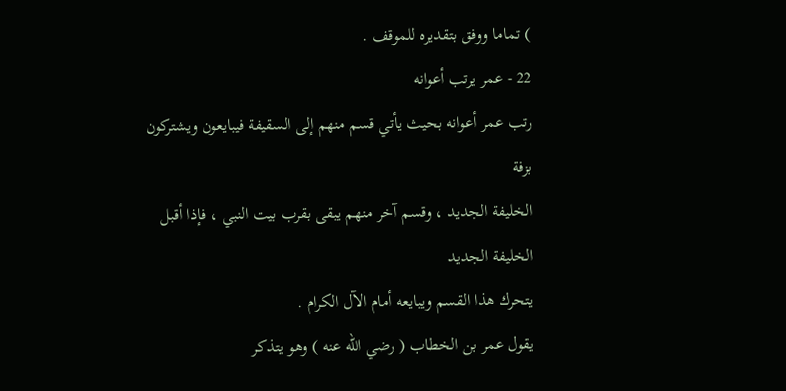) تماما ووفق بتقديره للموقف .
22 - عمر يرتب أعوانه
رتب عمر أعوانه بحيث يأتي قسم منهم إلى السقيفة فيبايعون ويشتركون بزفة
الخليفة الجديد ، وقسم آخر منهم يبقى بقرب بيت النبي ، فإذا أقبل الخليفة الجديد
يتحرك هذا القسم ويبايعه أمام الآل الكرام .
يقول عمر بن الخطاب ( رضي الله عنه ) وهو يتذكر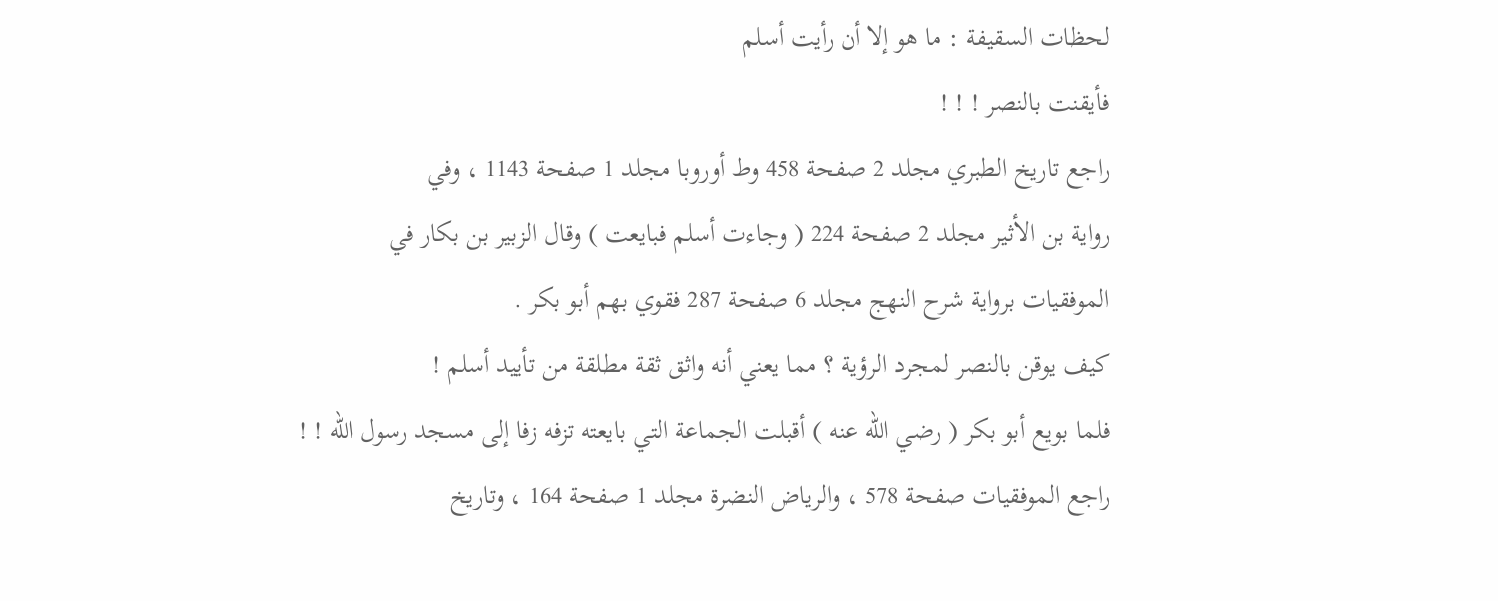لحظات السقيفة : ما هو إلا أن رأيت أسلم
فأيقنت بالنصر ! ! !
راجع تاريخ الطبري مجلد 2 صفحة 458 وط أوروبا مجلد 1 صفحة 1143 ، وفي
رواية بن الأثير مجلد 2 صفحة 224 ( وجاءت أسلم فبايعت ) وقال الزبير بن بكار في
الموفقيات برواية شرح النهج مجلد 6 صفحة 287 فقوي بهم أبو بكر .
كيف يوقن بالنصر لمجرد الرؤية ؟ مما يعني أنه واثق ثقة مطلقة من تأييد أسلم !
فلما بويع أبو بكر ( رضي الله عنه ) أقبلت الجماعة التي بايعته تزفه زفا إلى مسجد رسول الله ! !
راجع الموفقيات صفحة 578 ، والرياض النضرة مجلد 1 صفحة 164 ، وتاريخ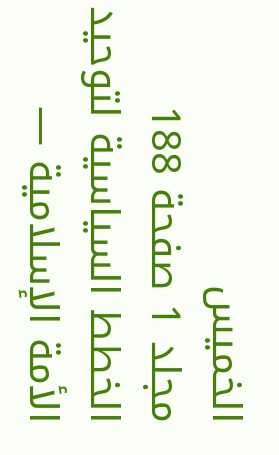الخميس
مجلد 1 صفحة 188
الخطط السياسية لتوحيد الأمة الإسلامية —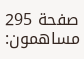صفحة 295
مساهمون: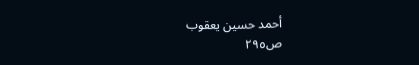أحمد حسين يعقوب
ص٢٩٥